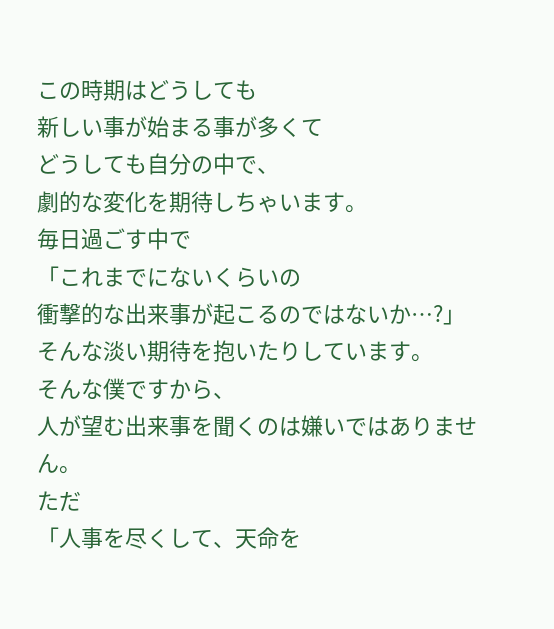この時期はどうしても
新しい事が始まる事が多くて
どうしても自分の中で、
劇的な変化を期待しちゃいます。
毎日過ごす中で
「これまでにないくらいの
衝撃的な出来事が起こるのではないか…?」
そんな淡い期待を抱いたりしています。
そんな僕ですから、
人が望む出来事を聞くのは嫌いではありません。
ただ
「人事を尽くして、天命を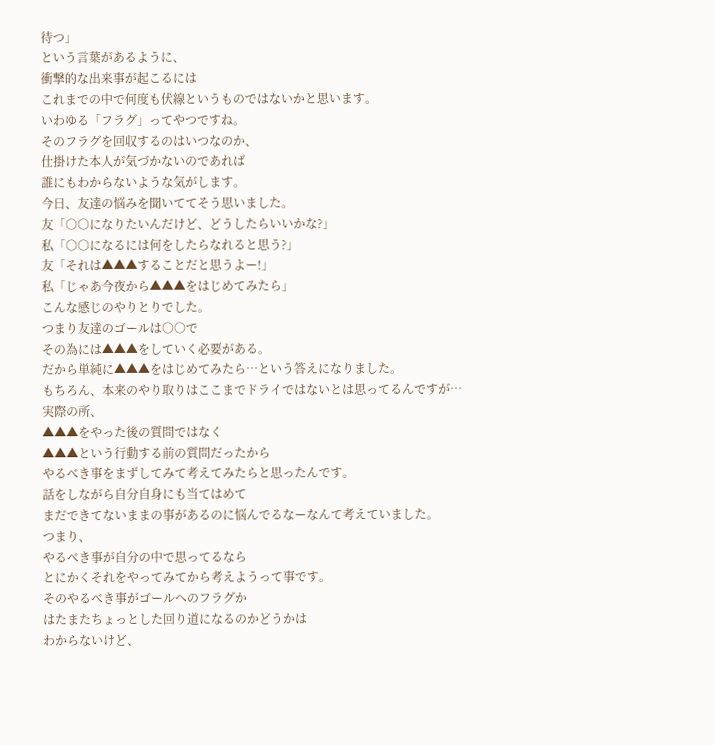待つ」
という言葉があるように、
衝撃的な出来事が起こるには
これまでの中で何度も伏線というものではないかと思います。
いわゆる「フラグ」ってやつですね。
そのフラグを回収するのはいつなのか、
仕掛けた本人が気づかないのであれば
誰にもわからないような気がします。
今日、友達の悩みを聞いててそう思いました。
友「○○になりたいんだけど、どうしたらいいかな?」
私「○○になるには何をしたらなれると思う?」
友「それは▲▲▲することだと思うよー!」
私「じゃあ今夜から▲▲▲をはじめてみたら」
こんな感じのやりとりでした。
つまり友達のゴールは○○で
その為には▲▲▲をしていく必要がある。
だから単純に▲▲▲をはじめてみたら…という答えになりました。
もちろん、本来のやり取りはここまでドライではないとは思ってるんですが…
実際の所、
▲▲▲をやった後の質問ではなく
▲▲▲という行動する前の質問だったから
やるべき事をまずしてみて考えてみたらと思ったんです。
話をしながら自分自身にも当てはめて
まだできてないままの事があるのに悩んでるなーなんて考えていました。
つまり、
やるべき事が自分の中で思ってるなら
とにかくそれをやってみてから考えようって事です。
そのやるべき事がゴールへのフラグか
はたまたちょっとした回り道になるのかどうかは
わからないけど、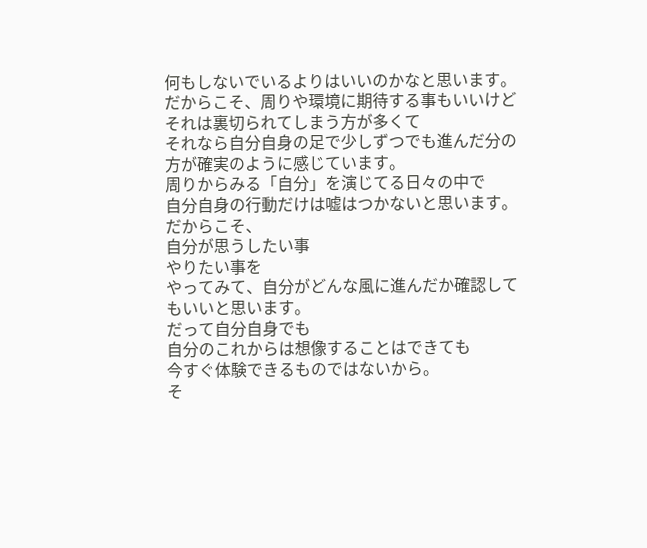何もしないでいるよりはいいのかなと思います。
だからこそ、周りや環境に期待する事もいいけど
それは裏切られてしまう方が多くて
それなら自分自身の足で少しずつでも進んだ分の方が確実のように感じています。
周りからみる「自分」を演じてる日々の中で
自分自身の行動だけは嘘はつかないと思います。
だからこそ、
自分が思うしたい事
やりたい事を
やってみて、自分がどんな風に進んだか確認してもいいと思います。
だって自分自身でも
自分のこれからは想像することはできても
今すぐ体験できるものではないから。
そ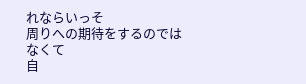れならいっそ
周りへの期待をするのではなくて
自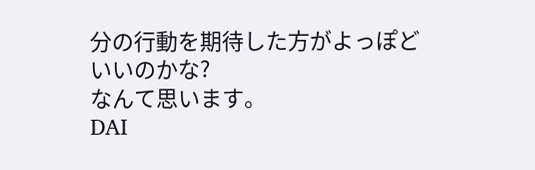分の行動を期待した方がよっぽどいいのかな?
なんて思います。
DAI